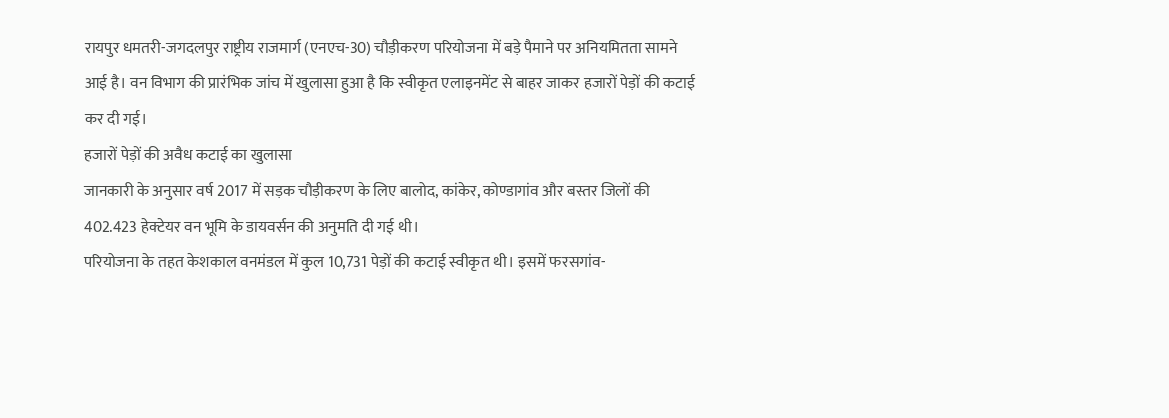रायपुर धमतरी-जगदलपुर राष्ट्रीय राजमार्ग (एनएच-30) चौड़ीकरण परियोजना में बड़े पैमाने पर अनियमितता सामने आई है। वन विभाग की प्रारंभिक जांच में खुलासा हुआ है कि स्वीकृत एलाइनमेंट से बाहर जाकर हजारों पेड़ों की कटाई कर दी गई।
हजारों पेड़ों की अवैध कटाई का खुलासा
जानकारी के अनुसार वर्ष 2017 में सड़क चौड़ीकरण के लिए बालोद, कांकेर, कोण्डागांव और बस्तर जिलों की 402.423 हेक्टेयर वन भूमि के डायवर्सन की अनुमति दी गई थी।
परियोजना के तहत केशकाल वनमंडल में कुल 10,731 पेड़ों की कटाई स्वीकृत थी। इसमें फरसगांव-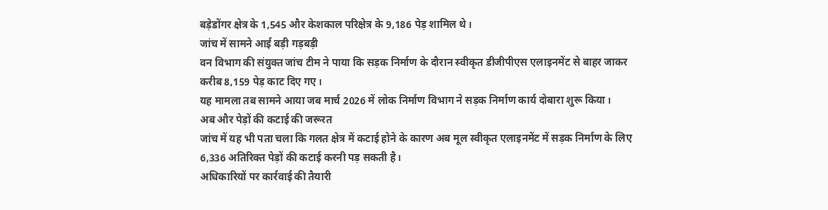बड़ेडोंगर क्षेत्र के 1,545 और केशकाल परिक्षेत्र के 9,186 पेड़ शामिल थे।
जांच में सामने आई बड़ी गड़बड़ी
वन विभाग की संयुक्त जांच टीम ने पाया कि सड़क निर्माण के दौरान स्वीकृत डीजीपीएस एलाइनमेंट से बाहर जाकर करीब 8,159 पेड़ काट दिए गए।
यह मामला तब सामने आया जब मार्च 2026 में लोक निर्माण विभाग ने सड़क निर्माण कार्य दोबारा शुरू किया।
अब और पेड़ों की कटाई की जरूरत
जांच में यह भी पता चला कि गलत क्षेत्र में कटाई होने के कारण अब मूल स्वीकृत एलाइनमेंट में सड़क निर्माण के लिए 6,336 अतिरिक्त पेड़ों की कटाई करनी पड़ सकती है।
अधिकारियों पर कार्रवाई की तैयारी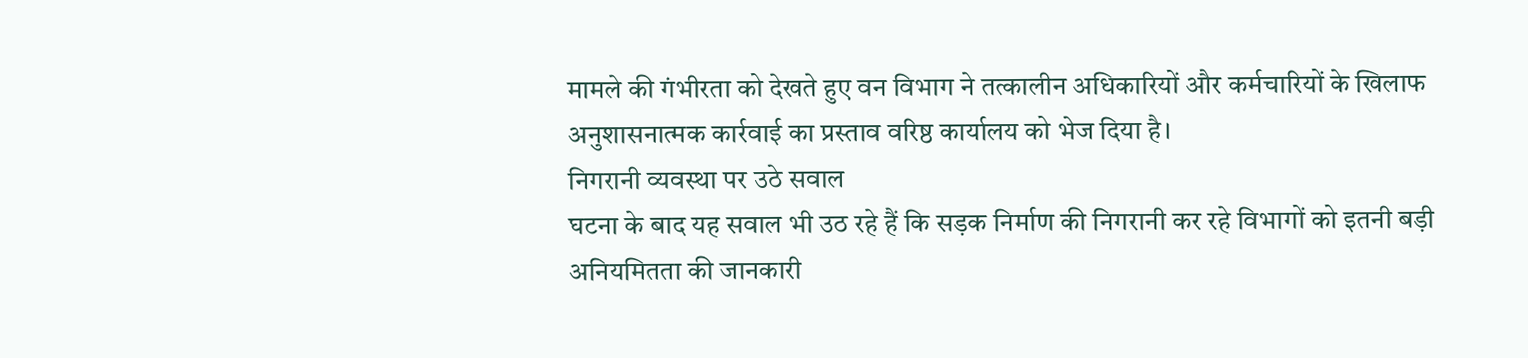मामले की गंभीरता को देखते हुए वन विभाग ने तत्कालीन अधिकारियों और कर्मचारियों के खिलाफ अनुशासनात्मक कार्रवाई का प्रस्ताव वरिष्ठ कार्यालय को भेज दिया है।
निगरानी व्यवस्था पर उठे सवाल
घटना के बाद यह सवाल भी उठ रहे हैं कि सड़क निर्माण की निगरानी कर रहे विभागों को इतनी बड़ी अनियमितता की जानकारी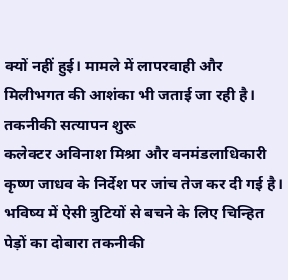क्यों नहीं हुई। मामले में लापरवाही और मिलीभगत की आशंका भी जताई जा रही है।
तकनीकी सत्यापन शुरू
कलेक्टर अविनाश मिश्रा और वनमंडलाधिकारी कृष्ण जाधव के निर्देश पर जांच तेज कर दी गई है। भविष्य में ऐसी त्रुटियों से बचने के लिए चिन्हित पेड़ों का दोबारा तकनीकी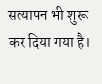सत्यापन भी शुरू कर दिया गया है।